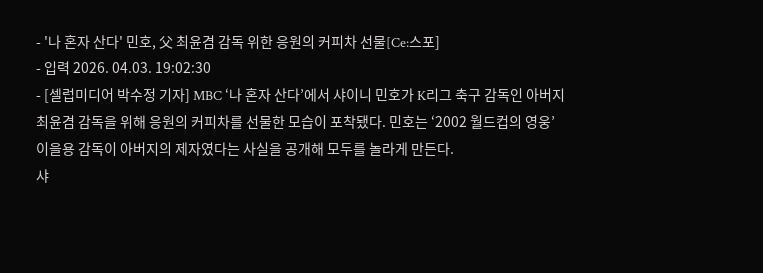- '나 혼자 산다' 민호, 父 최윤겸 감독 위한 응원의 커피차 선물[Ce:스포]
- 입력 2026. 04.03. 19:02:30
- [셀럽미디어 박수정 기자] MBC ‘나 혼자 산다’에서 샤이니 민호가 K리그 축구 감독인 아버지 최윤겸 감독을 위해 응원의 커피차를 선물한 모습이 포착됐다. 민호는 ‘2002 월드컵의 영웅’ 이을용 감독이 아버지의 제자였다는 사실을 공개해 모두를 놀라게 만든다.
샤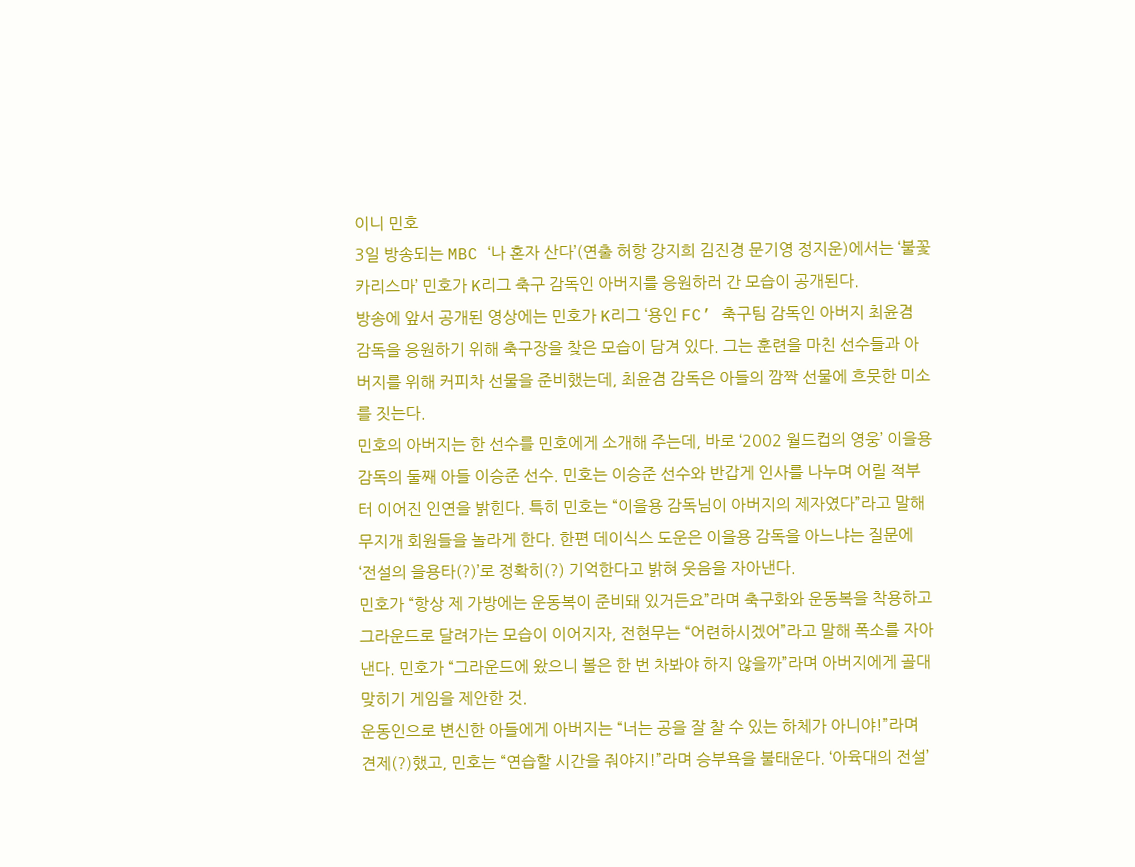이니 민호
3일 방송되는 MBC ‘나 혼자 산다’(연출 허항 강지희 김진경 문기영 정지운)에서는 ‘불꽃 카리스마’ 민호가 K리그 축구 감독인 아버지를 응원하러 간 모습이 공개된다.
방송에 앞서 공개된 영상에는 민호가 K리그 ‘용인 FC’ 축구팀 감독인 아버지 최윤겸 감독을 응원하기 위해 축구장을 찾은 모습이 담겨 있다. 그는 훈련을 마친 선수들과 아버지를 위해 커피차 선물을 준비했는데, 최윤겸 감독은 아들의 깜짝 선물에 흐뭇한 미소를 짓는다.
민호의 아버지는 한 선수를 민호에게 소개해 주는데, 바로 ‘2002 월드컵의 영웅’ 이을용 감독의 둘째 아들 이승준 선수. 민호는 이승준 선수와 반갑게 인사를 나누며 어릴 적부터 이어진 인연을 밝힌다. 특히 민호는 “이을용 감독님이 아버지의 제자였다”라고 말해 무지개 회원들을 놀라게 한다. 한편 데이식스 도운은 이을용 감독을 아느냐는 질문에 ‘전설의 을용타(?)’로 정확히(?) 기억한다고 밝혀 웃음을 자아낸다.
민호가 “항상 제 가방에는 운동복이 준비돼 있거든요”라며 축구화와 운동복을 착용하고 그라운드로 달려가는 모습이 이어지자, 전현무는 “어련하시겠어”라고 말해 폭소를 자아낸다. 민호가 “그라운드에 왔으니 볼은 한 번 차봐야 하지 않을까”라며 아버지에게 골대 맞히기 게임을 제안한 것.
운동인으로 변신한 아들에게 아버지는 “너는 공을 잘 찰 수 있는 하체가 아니야!”라며 견제(?)했고, 민호는 “연습할 시간을 줘야지!”라며 승부욕을 불태운다. ‘아육대의 전설’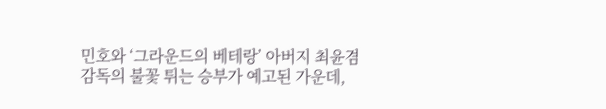민호와 ‘그라운드의 베테랑’ 아버지 최윤겸 감독의 불꽃 튀는 승부가 예고된 가운데,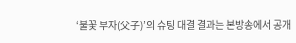‘불꽃 부자(父子)’의 슈팅 대결 결과는 본방송에서 공개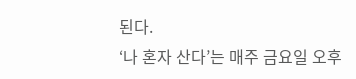된다.
‘나 혼자 산다’는 매주 금요일 오후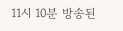11시 10분 방송된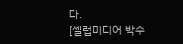다.
[셀럽미디어 박수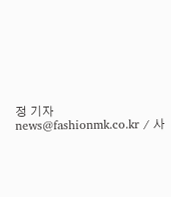정 기자 news@fashionmk.co.kr / 사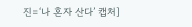진=‘나 혼자 산다’ 캡처]